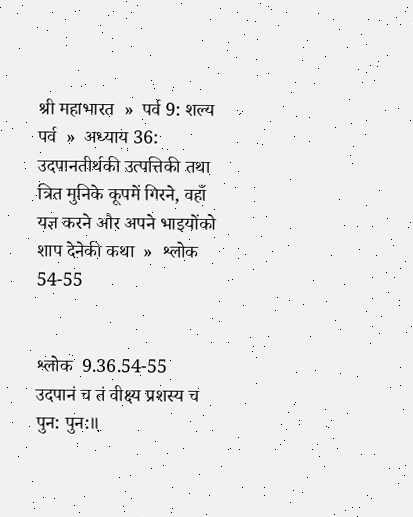श्री महाभारत  »  पर्व 9: शल्य पर्व  »  अध्याय 36: उदपानतीर्थकी उत्पत्तिकी तथा त्रित मुनिके कूपमें गिरने, वहाँ यज्ञ करने और अपने भाइयोंको शाप देनेकी कथा  »  श्लोक 54-55


श्लोक  9.36.54-55
उदपानं च तं वीक्ष्य प्रशस्य च पुन: पुन:॥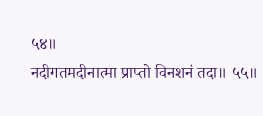५४॥
नदीगतमदीनात्मा प्राप्तो विनशनं तदा॥ ५५॥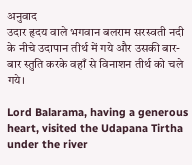अनुवाद
उदार हृदय वाले भगवान बलराम सरस्वती नदी के नीचे उदापान तीर्थ में गये और उसकी बार-बार स्तुति करके वहाँ से विनाशन तीर्थ को चले गये।

Lord Balarama, having a generous heart, visited the Udapana Tirtha under the river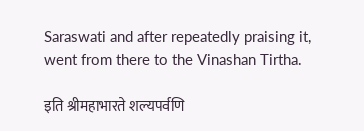Saraswati and after repeatedly praising it, went from there to the Vinashan Tirtha.

इति श्रीमहाभारते शल्यपर्वणि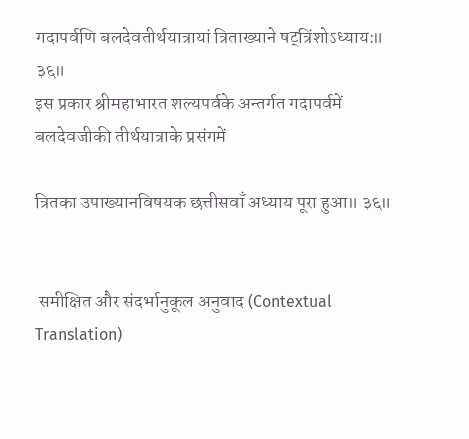गदापर्वणि बलदेवतीर्थयात्रायां त्रिताख्याने षट्‍‍त्रिंशोऽध्याय:॥ ३६॥
इस प्रकार श्रीमहाभारत शल्यपर्वके अन्तर्गत गदापर्वमें बलदेवजीकी तीर्थयात्राके प्रसंगमें

त्रितका उपाख्यानविषयक छत्तीसवाँ अध्याय पूरा हुआ॥ ३६॥


 समीक्षित और संदर्भानुकूल अनुवाद (Contextual Translation)